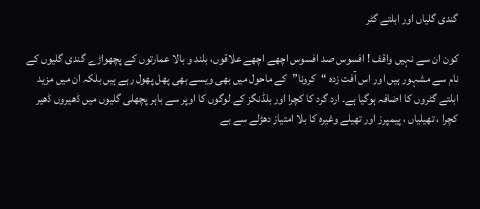گندی گلیاں اور ابلتے گٹر

کون ان سے نہیں واقف ! افسوس صد افسوس اچھے اچھے علاقوں، بلند و بالا عمارتوں کے پچھواڑے گندی گلیوں کے نام سے مشہور ہیں اور اس آفت زدہ “کرونا”کے ماحول میں بھی ویسے بھی پھل پھول رہے ہیں بلکہ ان میں مزید ابلتے گٹروں کا اضافہ ہوگیا ہے۔ ارد گرد کا کچرا اور بلڈنگز کے لوگوں کا اوپر سے باہر پچھلی گلیوں میں ڈھیروں ڈھیر کچرا ، تھیلیاں ، پیمپرز اور تھیلے وغیرہ کا بلا امتیاز دھڑلے سے بے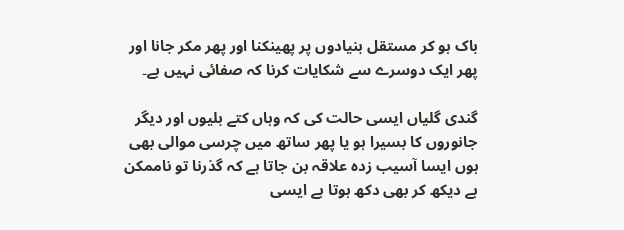باک ہو کر مستقل بنیادوں پر پھینکنا اور پھر مکر جانا اور پھر ایک دوسرے سے شکایات کرنا کہ صفائی نہیں ہے۔

گندی گلیاں ایسی حالت کی کہ وہاں کتے بلیوں اور دیگر جانوروں کا بسیرا ہو یا پھر ساتھ میں چرسی موالی بھی ہوں ایسا آسیب زدہ علاقہ بن جاتا ہے کہ گذرنا تو ناممکن ہے دیکھ کر بھی دکھ ہوتا ہے ایسی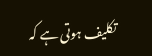تکلیف ہوتی ہے کہ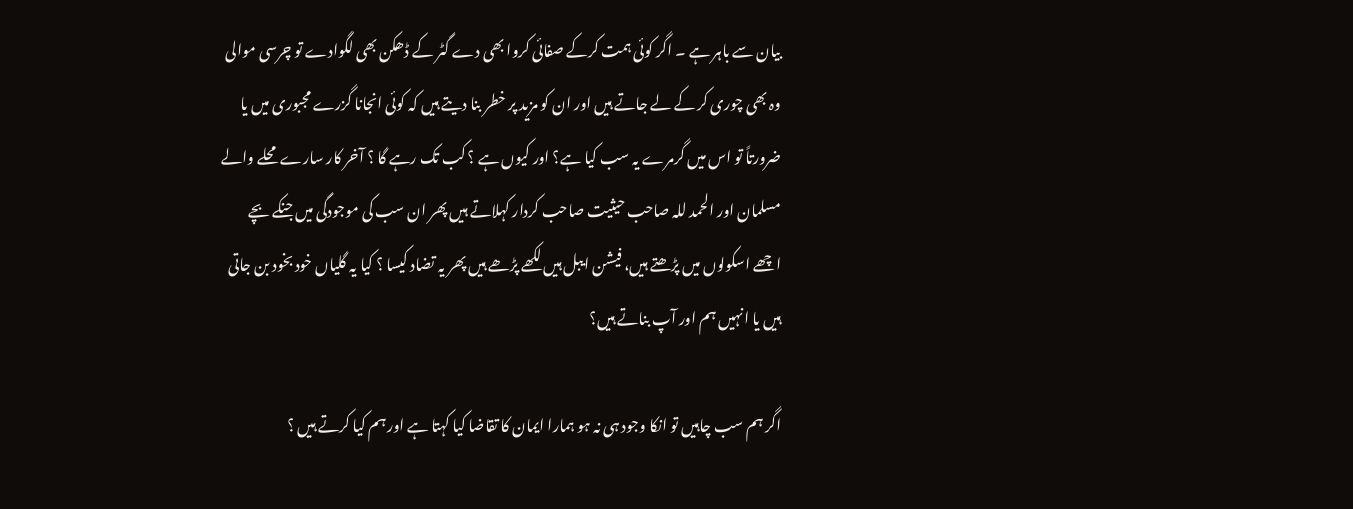بیان سے باہر ہے ۔ اگر کوئی ہمت کرکے صفائی کروا بھی دے گٹر کے ڈھکن بھی لگوادے تو چرسی موالی وہ بھی چوری کر کے لے جاتے ہیں اور ان کو مزید پر خطر بنا دیتے ہیں کہ کوئی انجانا گزرے مجبوری میں یا ضرورتاً تو اس میں گرمرے یہ سب کیا ہے؟ اور کیوں ہے ؟ کب تک رہے گا ؟ آخر کار سارے محلے والے مسلمان اور الحمد للہ صاحب حیثیت صاحب کردار کہلاتے ہیں پھر ان سب کی موجودگی میں جنکے بچے اچھے اسکولوں میں پڑھتے ہیں، فیشن ایبل ہیں لکھے پڑھے ہیں پھر یہ تضاد کیسا ؟ کیا یہ گلیاں خود بخود بن جاتی ہیں یا انہیں ہم اور آپ بناتے ہیں؟

اگر ہم سب چاہیں تو انکا وجود ہی نہ ہو ہمارا ایمان کا تقاضا کیا کہتا ہے اور ہم کیا کرتے ہیں ؟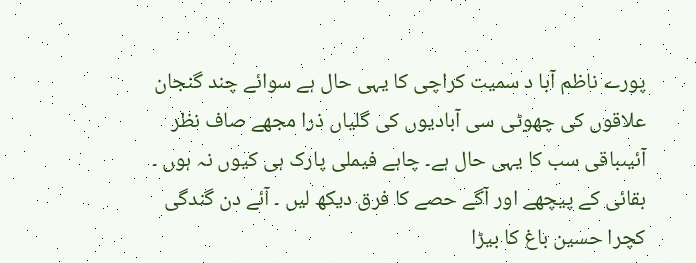پورے ناظم آبا د سمیت کراچی کا یہی حال ہے سوائے چند گنجان علاقوں کی چھوٹی سی آبادیوں کی گلیاں ذرا مجھے صاف نظر آئیںباقی سب کا یہی حال ہے۔ چاہے فیملی پارک ہی کیوں نہ ہوں ۔ بقائی کے پیچھے اور آگے حصے کا فرق دیکھ لیں ۔ آئے دن گندگی کچرا حسین باغ کا بیڑا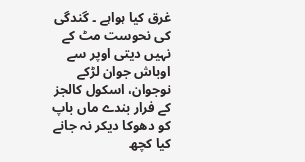غرق کیا ہواہے ۔ گندگی کی نحوست مٹ کے نہیں دیتی اوپر سے اوباش جوان لڑکے نوجوان، اسکول کالجز کے فرار بندے ماں باپ کو دھوکا دیکر نہ جانے کیا کچھ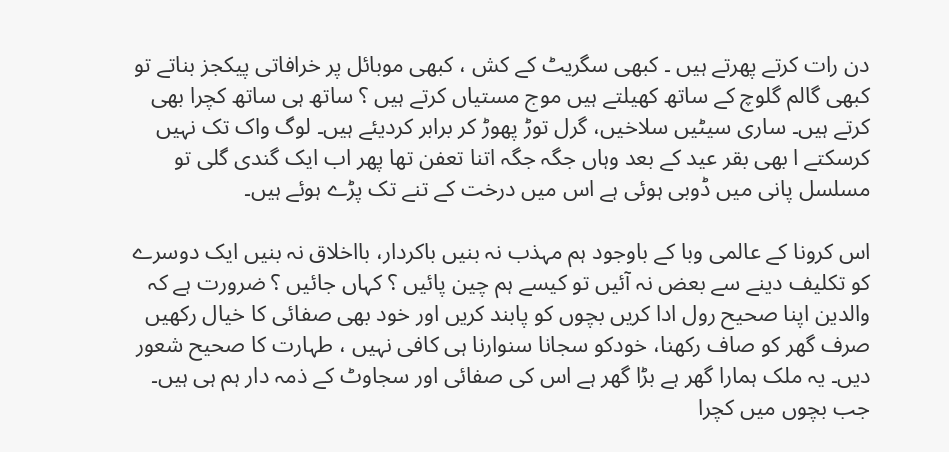دن رات کرتے پھرتے ہیں ۔ کبھی سگریٹ کے کش ، کبھی موبائل پر خرافاتی پیکجز بناتے تو کبھی گالم گلوچ کے ساتھ کھیلتے ہیں موج مستیاں کرتے ہیں ؟ ساتھ ہی ساتھ کچرا بھی کرتے ہیں۔ ساری سیٹیں سلاخیں، گرل توڑ پھوڑ کر برابر کردیئے ہیں۔ لوگ واک تک نہیں کرسکتے ا بھی بقر عید کے بعد وہاں جگہ جگہ اتنا تعفن تھا پھر اب ایک گندی گلی تو مسلسل پانی میں ڈوبی ہوئی ہے اس میں درخت کے تنے تک پڑے ہوئے ہیں۔

اس کرونا کے عالمی وبا کے باوجود ہم مہذب نہ بنیں باکردار، بااخلاق نہ بنیں ایک دوسرے کو تکلیف دینے سے بعض نہ آئیں تو کیسے ہم چین پائیں ؟ کہاں جائیں ؟ ضرورت ہے کہ والدین اپنا صحیح رول ادا کریں بچوں کو پابند کریں اور خود بھی صفائی کا خیال رکھیں صرف گھر کو صاف رکھنا، خودکو سجانا سنوارنا ہی کافی نہیں ، طہارت کا صحیح شعور دیں۔ یہ ملک ہمارا گھر ہے بڑا گھر ہے اس کی صفائی اور سجاوٹ کے ذمہ دار ہم ہی ہیں۔ جب بچوں میں کچرا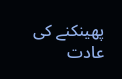پھینکنے کی عادت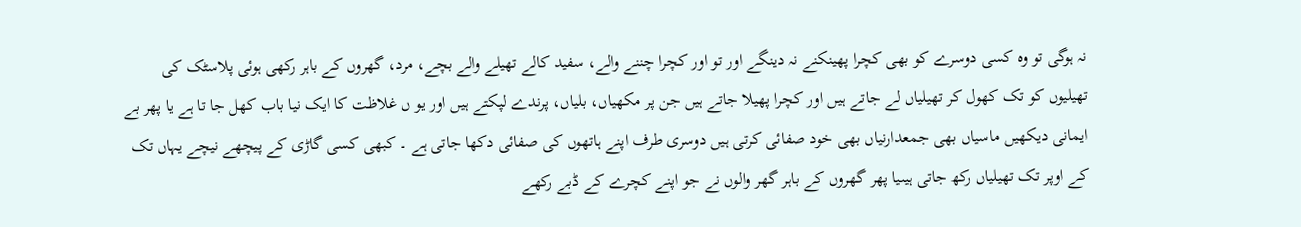نہ ہوگی تو وہ کسی دوسرے کو بھی کچرا پھینکنے نہ دینگے اور تو اور کچرا چننے والے، سفید کالے تھیلے والے بچے، مرد، گھروں کے باہر رکھی ہوئی پلاسٹک کی تھیلیوں کو تک کھول کر تھیلیاں لے جاتے ہیں اور کچرا پھیلا جاتے ہیں جن پر مکھیاں، بلیاں، پرندے لپکتے ہیں اور یو ں غلاظت کا ایک نیا باب کھل جا تا ہے یا پھر بے ایمانی دیکھیں ماسیاں بھی جمعدارنیاں بھی خود صفائی کرتی ہیں دوسری طرف اپنے ہاتھوں کی صفائی دکھا جاتی ہے ۔ کبھی کسی گاڑی کے پیچھے نیچے یہاں تک کے اوپر تک تھیلیاں رکھ جاتی ہیںیا پھر گھروں کے باہر گھر والوں نے جو اپنے کچرے کے ڈبے رکھے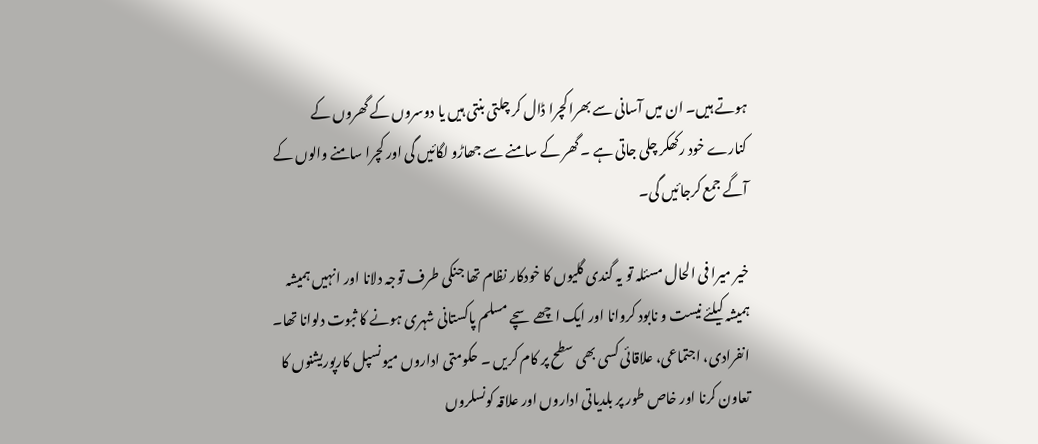ہوتے ہیں۔ ان میں آسانی سے بھرا کچرا ڈال کر چلتی بنتی ہیں یا دوسروں کے گھروں کے کنارے خود رکھکر چلی جاتی ہے ۔ گھر کے سامنے سے جھاڑو لگائیں گی اور کچرا سامنے والوں کے آگے جمع کرجائیں گی۔

خیر میرا فی الحال مسئلہ تو یہ گندی گلیوں کا خودکار نظام تھا جنکی طرف توجہ دلانا اور انہیں ہمیشہ ہمیشہ کیلئے نیست و نابود کروانا اور ایک اچھے سچے مسلم پاکستانی شہری ہونے کا ثبوت دلوانا تھا۔ انفرادی، اجتماعی، علاقائی کسی بھی سطح پر کام کریں ۔ حکومتی اداروں میونسپل کارپوریشنوں کا تعاون کرنا اور خاص طور پر بلدیاتی اداروں اور علاقہ کونسلروں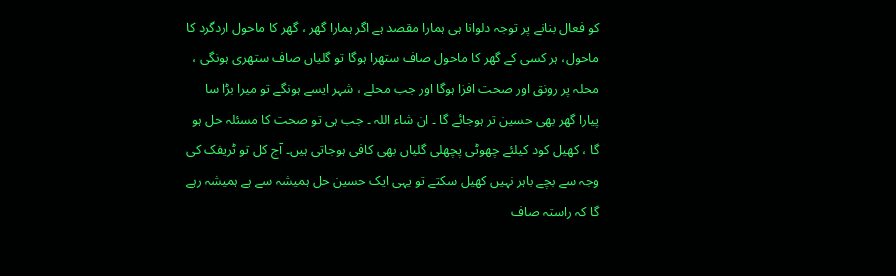کو فعال بنانے پر توجہ دلوانا ہی ہمارا مقصد ہے اگر ہمارا گھر ، گھر کا ماحول اردگرد کا ماحول، ہر کسی کے گھر کا ماحول صاف ستھرا ہوگا تو گلیاں صاف ستھری ہونگی ، محلہ پر رونق اور صحت افزا ہوگا اور جب محلے ، شہر ایسے ہونگے تو میرا بڑا سا پیارا گھر بھی حسین تر ہوجائے گا ۔ ان شاء اللہ ۔ جب ہی تو صحت کا مسئلہ حل ہو گا ، کھیل کود کیلئے چھوٹی پچھلی گلیاں بھی کافی ہوجاتی ہیں۔ آج کل تو ٹریفک کی وجہ سے بچے باہر نہیں کھیل سکتے تو یہی ایک حسین حل ہمیشہ سے ہے ہمیشہ رہے گا کہ راستہ صاف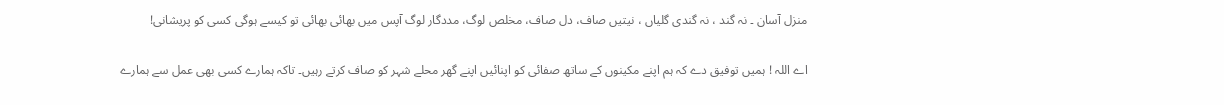منزل آسان ۔ نہ گند ، نہ گندی گلیاں ، نیتیں صاف، دل صاف، مخلص لوگ، مددگار لوگ آپس میں بھائی بھائی تو کیسے ہوگی کسی کو پریشانی!

اے اللہ ! ہمیں توفیق دے کہ ہم اپنے مکینوں کے ساتھ صفائی کو اپنائیں اپنے گھر محلے شہر کو صاف کرتے رہیں۔ تاکہ ہمارے کسی بھی عمل سے ہمارے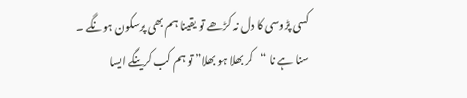کسی پڑوسی کا دل نہ کڑھے تو یقینا ہم بھی پرسکون ہونگے ۔ سنا ہے نا “کر بھلا ہو بھلا” تو ہم کب کرینگے ایسا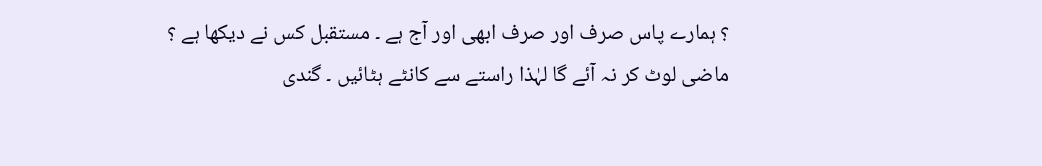؟ ہمارے پاس صرف اور صرف ابھی اور آج ہے ۔ مستقبل کس نے دیکھا ہے ؟ ماضی لوٹ کر نہ آئے گا لہٰذا راستے سے کانٹے ہٹائیں ۔ گندی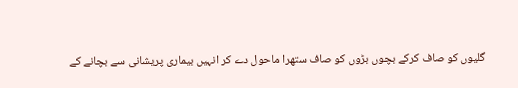گلیوں کو صاف کرکے بچوں بڑوں کو صاف ستھرا ماحول دے کر انہیں بیماری پریشانی سے بچانے کے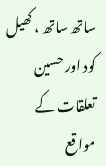ساتھ ساتھ ، کھیل کود اور حسین تعلقات کے مواقع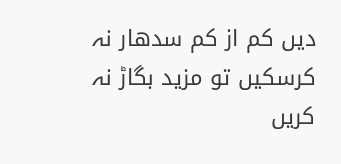دیں کم از کم سدھار نہ کرسکیں تو مزید بگاڑ نہ کریں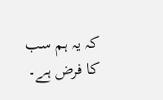کہ یہ ہم سب کا فرض ہے۔